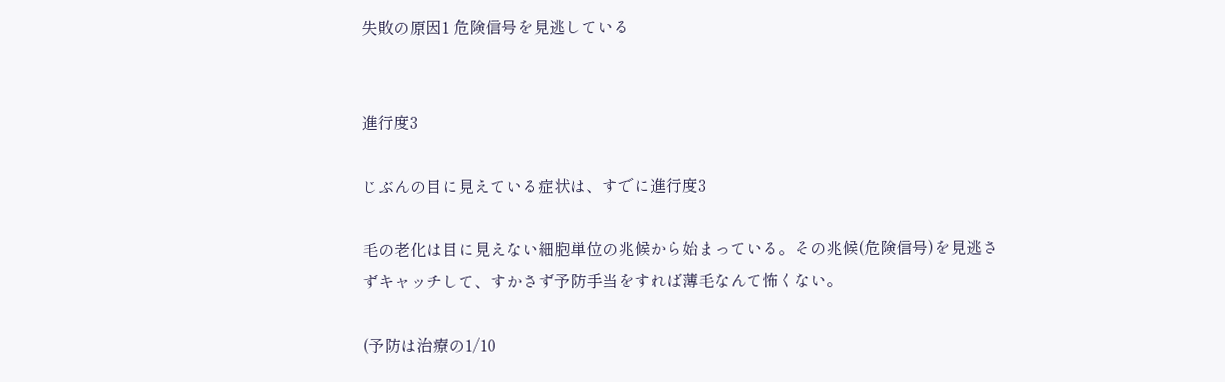失敗の原因1 危険信号を見逃している


進行度3

じぶんの目に見えている症状は、すでに進行度3

毛の老化は目に見えない細胞単位の兆候から始まっている。その兆候(危険信号)を見逃さずキャッチして、すかさず予防手当をすれば薄毛なんて怖くない。

(予防は治療の1/10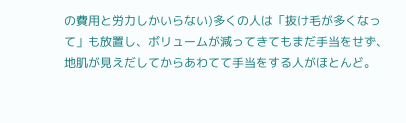の費用と労力しかいらない)多くの人は「抜け毛が多くなって」も放置し、ボリュームが減ってきてもまだ手当をせず、地肌が見えだしてからあわてて手当をする人がほとんど。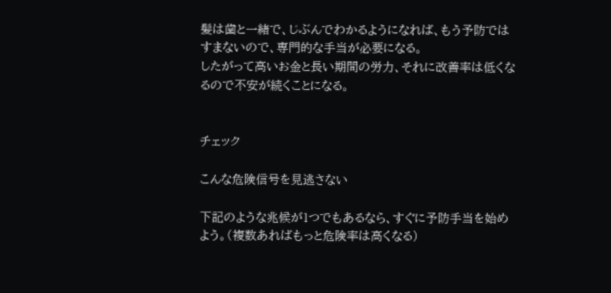髪は歯と一緒で、じぶんでわかるようになれば、もう予防ではすまないので、専門的な手当が必要になる。
したがって高いお金と長い期間の労力、それに改善率は低くなるので不安が続くことになる。


チェック

こんな危険信号を見逃さない

下記のような兆候が1つでもあるなら、すぐに予防手当を始めよう。(複数あればもっと危険率は高くなる)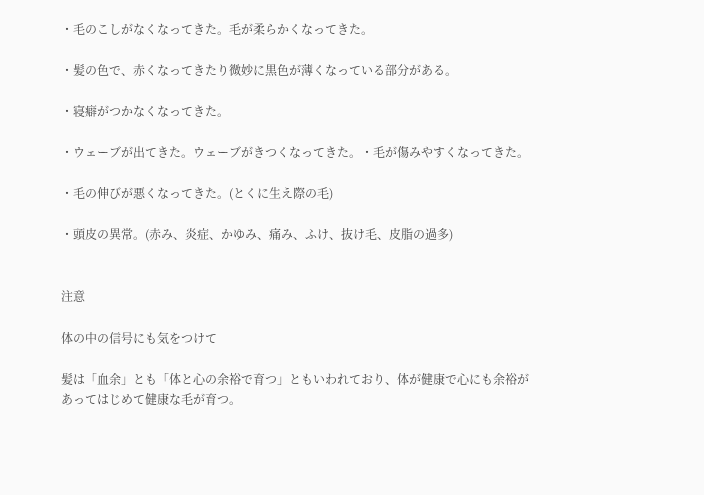・毛のこしがなくなってきた。毛が柔らかくなってきた。

・髪の色で、赤くなってきたり微妙に黒色が薄くなっている部分がある。

・寝癖がつかなくなってきた。

・ウェーブが出てきた。ウェーブがきつくなってきた。・毛が傷みやすくなってきた。

・毛の伸びが悪くなってきた。(とくに生え際の毛)

・頭皮の異常。(赤み、炎症、かゆみ、痛み、ふけ、抜け毛、皮脂の過多)


注意

体の中の信号にも気をつけて

髪は「血余」とも「体と心の余裕で育つ」ともいわれており、体が健康で心にも余裕があってはじめて健康な毛が育つ。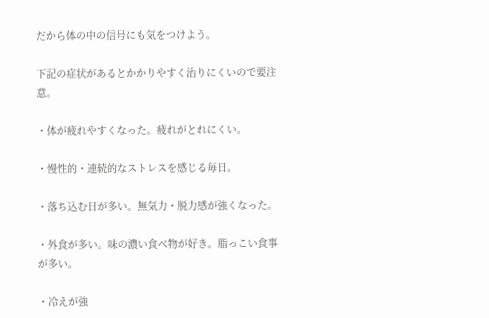だから体の中の信号にも気をつけよう。

下記の症状があるとかかりやすく治りにくいので要注意。

・体が疲れやすくなった。疲れがとれにくい。

・慢性的・連続的なストレスを感じる毎日。

・落ち込む日が多い。無気力・脱力感が強くなった。

・外食が多い。味の濃い食べ物が好き。脂っこい食事が多い。

・冷えが強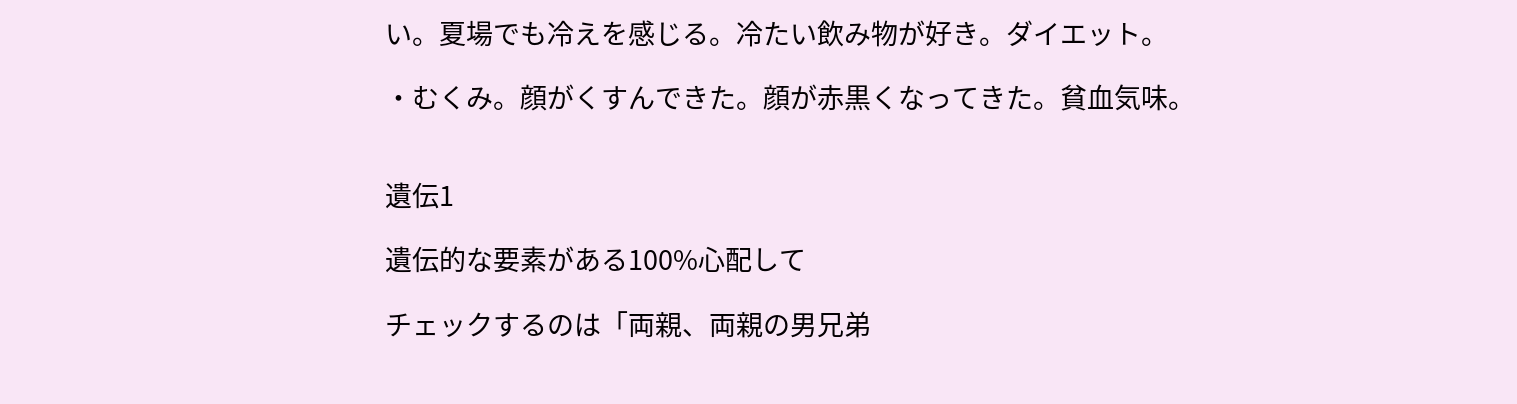い。夏場でも冷えを感じる。冷たい飲み物が好き。ダイエット。

・むくみ。顔がくすんできた。顔が赤黒くなってきた。貧血気味。


遺伝1

遺伝的な要素がある100%心配して

チェックするのは「両親、両親の男兄弟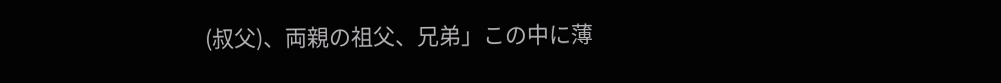(叔父)、両親の祖父、兄弟」この中に薄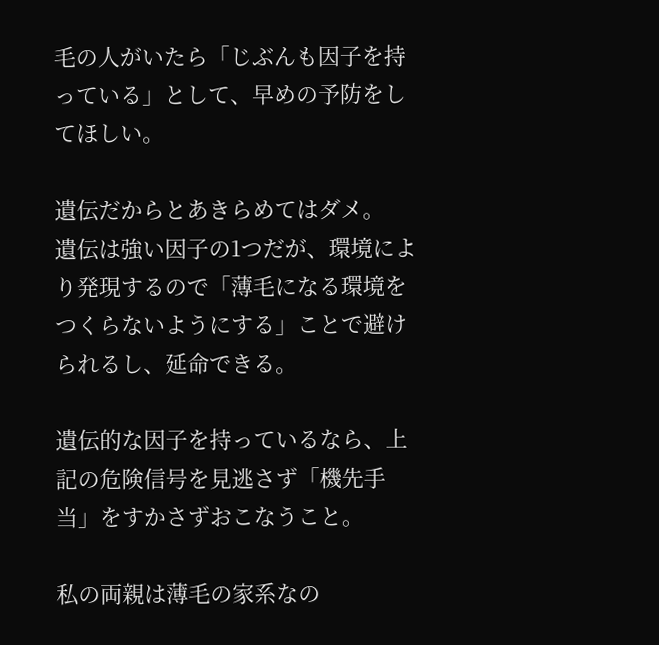毛の人がいたら「じぶんも因子を持っている」として、早めの予防をしてほしい。

遺伝だからとあきらめてはダメ。
遺伝は強い因子の1つだが、環境により発現するので「薄毛になる環境をつくらないようにする」ことで避けられるし、延命できる。

遺伝的な因子を持っているなら、上記の危険信号を見逃さず「機先手当」をすかさずおこなうこと。

私の両親は薄毛の家系なの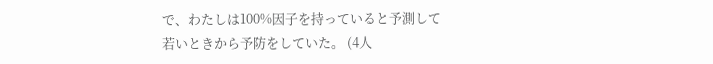で、わたしは100%因子を持っていると予測して若いときから予防をしていた。 (4人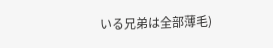いる兄弟は全部薄毛)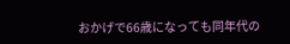おかげで66歳になっても同年代の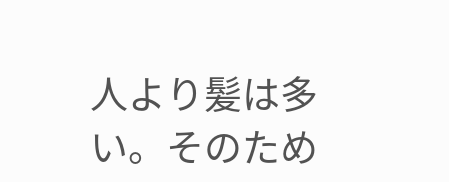人より髪は多い。そのため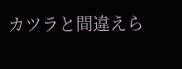カツラと間違えら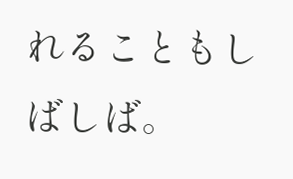れることもしばしば。